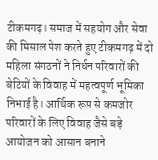टीकमगढ़। समाज में सहयोग और सेवा की मिसाल पेश करते हुए टीकमगढ़ में दो महिला संगठनों ने निर्धन परिवारों की बेटियों के विवाह में महत्वपूर्ण भूमिका निभाई है। आर्थिक रूप से कमजोर परिवारों के लिए विवाह जैसे बड़े आयोजन को आसान बनाने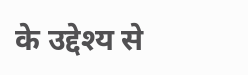के उद्देश्य से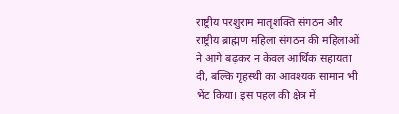राष्ट्रीय परशुराम मातृशक्ति संगठन और राष्ट्रीय ब्राह्मण महिला संगठन की महिलाओं ने आगे बढ़कर न केवल आर्थिक सहायता दी, बल्कि गृहस्थी का आवश्यक सामान भी भेंट किया। इस पहल की क्षेत्र में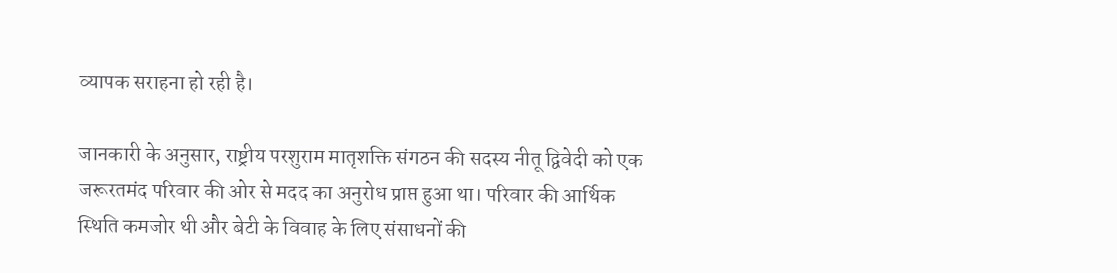व्यापक सराहना हो रही है।

जानकारी के अनुसार, राष्ट्रीय परशुराम मातृशक्ति संगठन की सदस्य नीतू द्विवेदी को एक जरूरतमंद परिवार की ओर से मदद का अनुरोध प्राप्त हुआ था। परिवार की आर्थिक स्थिति कमजोर थी और बेटी के विवाह के लिए संसाधनों की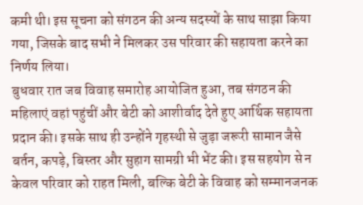कमी थी। इस सूचना को संगठन की अन्य सदस्यों के साथ साझा किया गया, जिसके बाद सभी ने मिलकर उस परिवार की सहायता करने का निर्णय लिया।
बुधवार रात जब विवाह समारोह आयोजित हुआ, तब संगठन की महिलाएं वहां पहुंचीं और बेटी को आशीर्वाद देते हुए आर्थिक सहायता प्रदान की। इसके साथ ही उन्होंने गृहस्थी से जुड़ा जरूरी सामान जैसे बर्तन, कपड़े, बिस्तर और सुहाग सामग्री भी भेंट की। इस सहयोग से न केवल परिवार को राहत मिली, बल्कि बेटी के विवाह को सम्मानजनक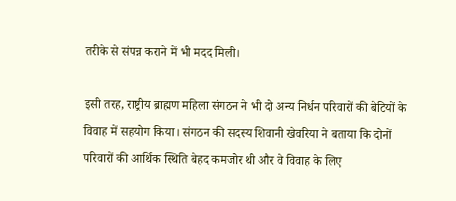तरीके से संपन्न कराने में भी मदद मिली।

इसी तरह, राष्ट्रीय ब्राह्मण महिला संगठन ने भी दो अन्य निर्धन परिवारों की बेटियों के विवाह में सहयोग किया। संगठन की सदस्य शिवानी खेवरिया ने बताया कि दोनों परिवारों की आर्थिक स्थिति बेहद कमजोर थी और वे विवाह के लिए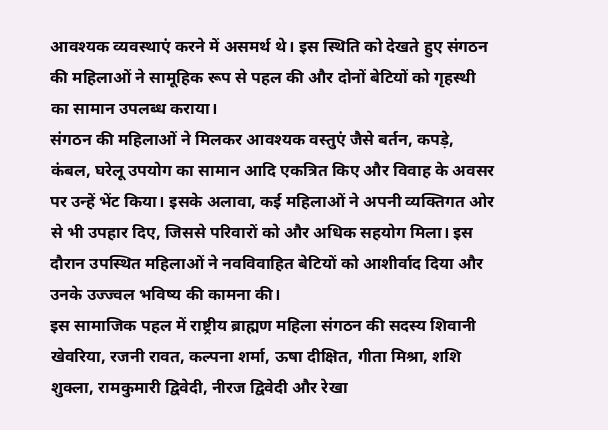आवश्यक व्यवस्थाएं करने में असमर्थ थे। इस स्थिति को देखते हुए संगठन की महिलाओं ने सामूहिक रूप से पहल की और दोनों बेटियों को गृहस्थी का सामान उपलब्ध कराया।
संगठन की महिलाओं ने मिलकर आवश्यक वस्तुएं जैसे बर्तन, कपड़े, कंबल, घरेलू उपयोग का सामान आदि एकत्रित किए और विवाह के अवसर पर उन्हें भेंट किया। इसके अलावा, कई महिलाओं ने अपनी व्यक्तिगत ओर से भी उपहार दिए, जिससे परिवारों को और अधिक सहयोग मिला। इस दौरान उपस्थित महिलाओं ने नवविवाहित बेटियों को आशीर्वाद दिया और उनके उज्ज्वल भविष्य की कामना की।
इस सामाजिक पहल में राष्ट्रीय ब्राह्मण महिला संगठन की सदस्य शिवानी खेवरिया, रजनी रावत, कल्पना शर्मा, ऊषा दीक्षित, गीता मिश्रा, शशि शुक्ला, रामकुमारी द्विवेदी, नीरज द्विवेदी और रेखा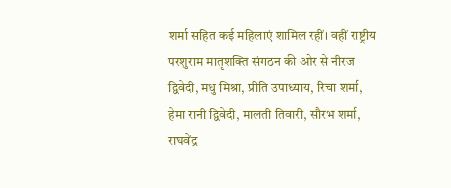शर्मा सहित कई महिलाएं शामिल रहीं। वहीं राष्ट्रीय परशुराम मातृशक्ति संगठन की ओर से नीरज द्विवेदी, मधु मिश्रा, प्रीति उपाध्याय, रिचा शर्मा, हेमा रानी द्विवेदी, मालती तिवारी, सौरभ शर्मा, राघवेंद्र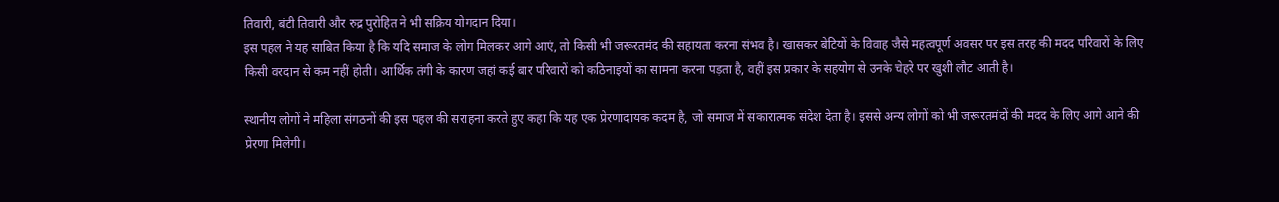तिवारी, बंटी तिवारी और रुद्र पुरोहित ने भी सक्रिय योगदान दिया।
इस पहल ने यह साबित किया है कि यदि समाज के लोग मिलकर आगे आएं, तो किसी भी जरूरतमंद की सहायता करना संभव है। खासकर बेटियों के विवाह जैसे महत्वपूर्ण अवसर पर इस तरह की मदद परिवारों के लिए किसी वरदान से कम नहीं होती। आर्थिक तंगी के कारण जहां कई बार परिवारों को कठिनाइयों का सामना करना पड़ता है, वहीं इस प्रकार के सहयोग से उनके चेहरे पर खुशी लौट आती है।

स्थानीय लोगों ने महिला संगठनों की इस पहल की सराहना करते हुए कहा कि यह एक प्रेरणादायक कदम है, जो समाज में सकारात्मक संदेश देता है। इससे अन्य लोगों को भी जरूरतमंदों की मदद के लिए आगे आने की प्रेरणा मिलेगी।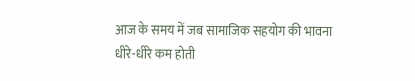आज के समय में जब सामाजिक सहयोग की भावना धीरे-धीरे कम होती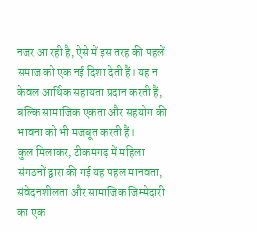नजर आ रही है, ऐसे में इस तरह की पहलें समाज को एक नई दिशा देती हैं। यह न केवल आर्थिक सहायता प्रदान करती हैं, बल्कि सामाजिक एकता और सहयोग की भावना को भी मजबूत करती हैं।
कुल मिलाकर, टीकमगढ़ में महिला संगठनों द्वारा की गई यह पहल मानवता, संवेदनशीलता और सामाजिक जिम्मेदारी का एक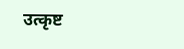उत्कृष्ट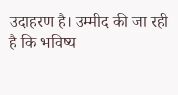उदाहरण है। उम्मीद की जा रही है कि भविष्य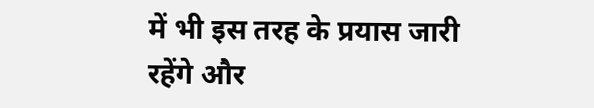में भी इस तरह के प्रयास जारी रहेंगे और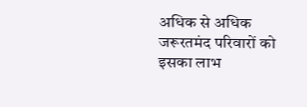अधिक से अधिक जरूरतमंद परिवारों को इसका लाभ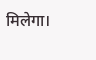मिलेगा।